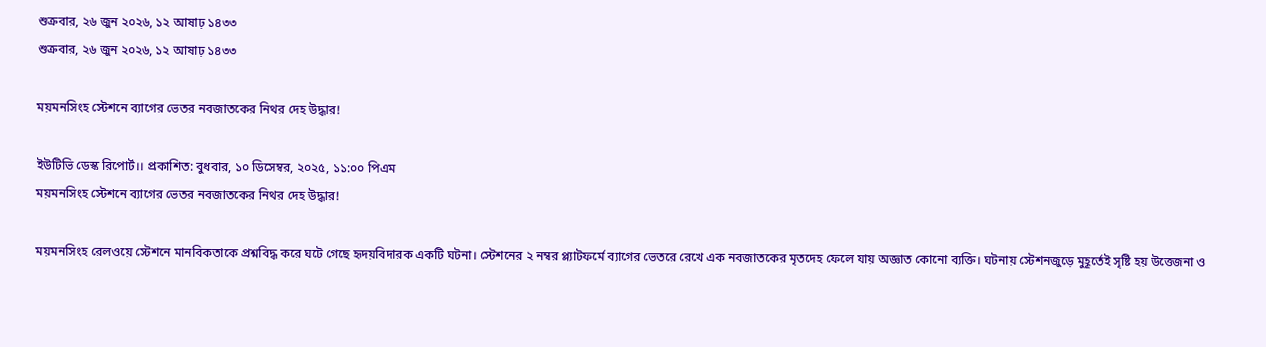শুক্রবার, ২৬ জুন ২০২৬, ১২ আষাঢ় ১৪৩৩
শুক্রবার, ২৬ জুন ২০২৬, ১২ আষাঢ় ১৪৩৩

ময়মনসিংহ স্টেশনে ব্যাগের ভেতর নবজাতকের নিথর দেহ উদ্ধার!

ইউটিভি ডেস্ক রিপোর্ট।। প্রকাশিত: বুধবার, ১০ ডিসেম্বর, ২০২৫, ১১:০০ পিএম
ময়মনসিংহ স্টেশনে ব্যাগের ভেতর নবজাতকের নিথর দেহ উদ্ধার!

ময়মনসিংহ রেলওয়ে স্টেশনে মানবিকতাকে প্রশ্নবিদ্ধ করে ঘটে গেছে হৃদয়বিদারক একটি ঘটনা। স্টেশনের ২ নম্বর প্ল্যাটফর্মে ব্যাগের ভেতরে রেখে এক নবজাতকের মৃতদেহ ফেলে যায় অজ্ঞাত কোনো ব্যক্তি। ঘটনায় স্টেশনজুড়ে মুহূর্তেই সৃষ্টি হয় উত্তেজনা ও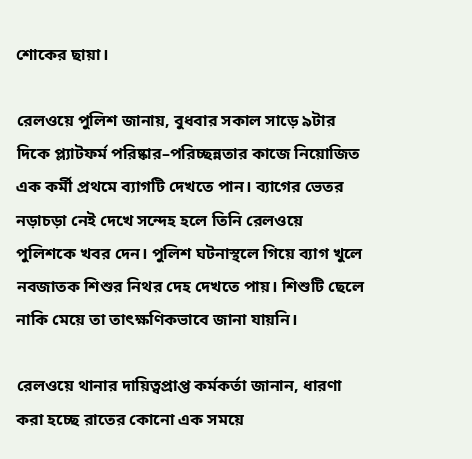শোকের ছায়া।

রেলওয়ে পুলিশ জানায়, বুধবার সকাল সাড়ে ৯টার দিকে প্ল্যাটফর্ম পরিষ্কার–পরিচ্ছন্নতার কাজে নিয়োজিত এক কর্মী প্রথমে ব্যাগটি দেখতে পান। ব্যাগের ভেতর নড়াচড়া নেই দেখে সন্দেহ হলে তিনি রেলওয়ে পুলিশকে খবর দেন। পুলিশ ঘটনাস্থলে গিয়ে ব্যাগ খুলে নবজাতক শিশুর নিথর দেহ দেখতে পায়। শিশুটি ছেলে নাকি মেয়ে তা তাৎক্ষণিকভাবে জানা যায়নি।

রেলওয়ে থানার দায়িত্বপ্রাপ্ত কর্মকর্তা জানান, ধারণা করা হচ্ছে রাতের কোনো এক সময়ে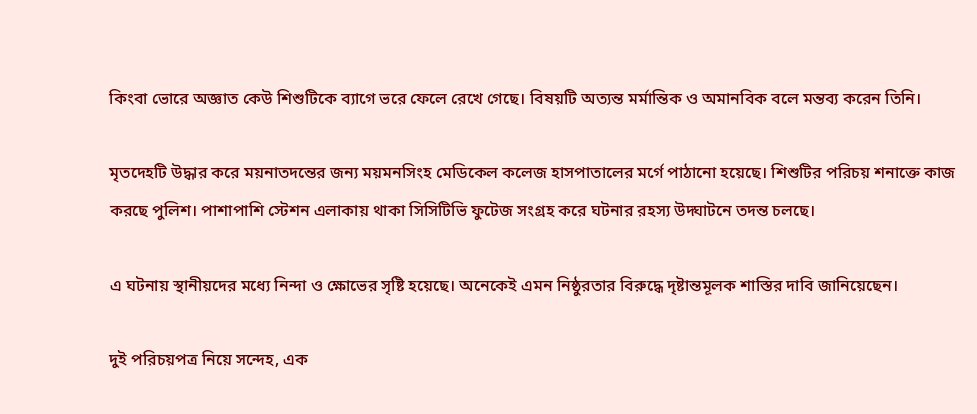কিংবা ভোরে অজ্ঞাত কেউ শিশুটিকে ব্যাগে ভরে ফেলে রেখে গেছে। বিষয়টি অত্যন্ত মর্মান্তিক ও অমানবিক বলে মন্তব্য করেন তিনি।

মৃতদেহটি উদ্ধার করে ময়নাতদন্তের জন্য ময়মনসিংহ মেডিকেল কলেজ হাসপাতালের মর্গে পাঠানো হয়েছে। শিশুটির পরিচয় শনাক্তে কাজ করছে পুলিশ। পাশাপাশি স্টেশন এলাকায় থাকা সিসিটিভি ফুটেজ সংগ্রহ করে ঘটনার রহস্য উদ্ঘাটনে তদন্ত চলছে।

এ ঘটনায় স্থানীয়দের মধ্যে নিন্দা ও ক্ষোভের সৃষ্টি হয়েছে। অনেকেই এমন নিষ্ঠুরতার বিরুদ্ধে দৃষ্টান্তমূলক শাস্তির দাবি জানিয়েছেন।

দুই পরিচয়পত্র নিয়ে সন্দেহ, এক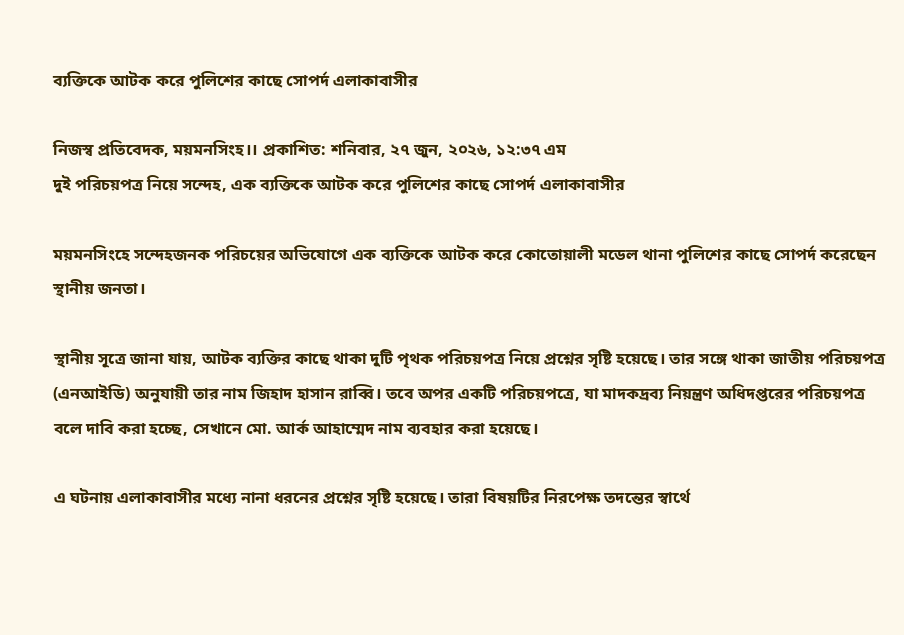ব্যক্তিকে আটক করে পুলিশের কাছে সোপর্দ এলাকাবাসীর

নিজস্ব প্রতিবেদক, ময়মনসিংহ।। প্রকাশিত: শনিবার, ২৭ জুন, ২০২৬, ১২:৩৭ এম
দুই পরিচয়পত্র নিয়ে সন্দেহ, এক ব্যক্তিকে আটক করে পুলিশের কাছে সোপর্দ এলাকাবাসীর

ময়মনসিংহে সন্দেহজনক পরিচয়ের অভিযোগে এক ব্যক্তিকে আটক করে কোতোয়ালী মডেল থানা পুলিশের কাছে সোপর্দ করেছেন স্থানীয় জনতা।

স্থানীয় সূত্রে জানা যায়, আটক ব্যক্তির কাছে থাকা দুটি পৃথক পরিচয়পত্র নিয়ে প্রশ্নের সৃষ্টি হয়েছে। তার সঙ্গে থাকা জাতীয় পরিচয়পত্র (এনআইডি) অনুযায়ী তার নাম জিহাদ হাসান রাব্বি। তবে অপর একটি পরিচয়পত্রে, যা মাদকদ্রব্য নিয়ন্ত্রণ অধিদপ্তরের পরিচয়পত্র বলে দাবি করা হচ্ছে, সেখানে মো. আর্ক আহাম্মেদ নাম ব্যবহার করা হয়েছে।

এ ঘটনায় এলাকাবাসীর মধ্যে নানা ধরনের প্রশ্নের সৃষ্টি হয়েছে। তারা বিষয়টির নিরপেক্ষ তদন্তের স্বার্থে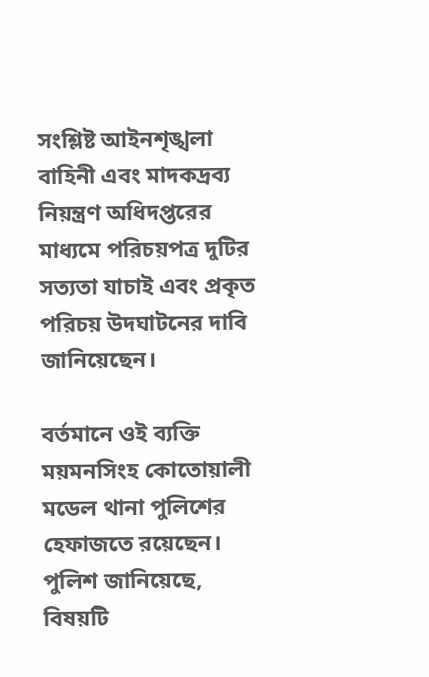সংশ্লিষ্ট আইনশৃঙ্খলা বাহিনী এবং মাদকদ্রব্য নিয়ন্ত্রণ অধিদপ্তরের মাধ্যমে পরিচয়পত্র দুটির সত্যতা যাচাই এবং প্রকৃত পরিচয় উদঘাটনের দাবি জানিয়েছেন।

বর্তমানে ওই ব্যক্তি ময়মনসিংহ কোতোয়ালী মডেল থানা পুলিশের হেফাজতে রয়েছেন। পুলিশ জানিয়েছে, বিষয়টি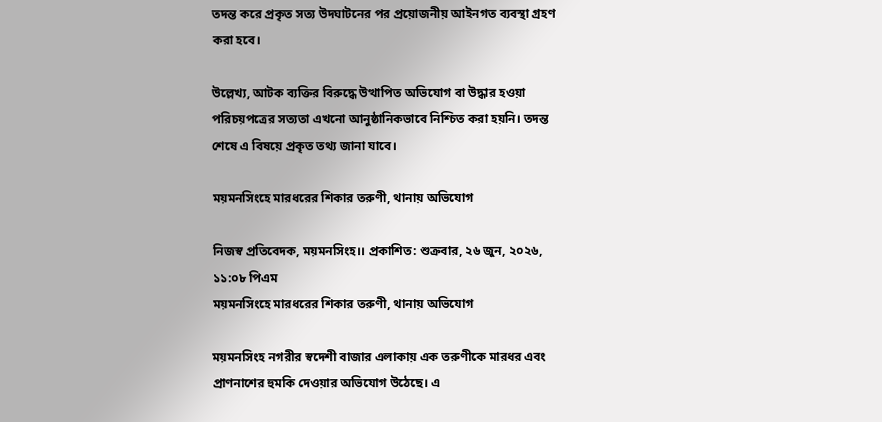তদন্ত করে প্রকৃত সত্য উদঘাটনের পর প্রয়োজনীয় আইনগত ব্যবস্থা গ্রহণ করা হবে।

উল্লেখ্য, আটক ব্যক্তির বিরুদ্ধে উত্থাপিত অভিযোগ বা উদ্ধার হওয়া পরিচয়পত্রের সত্যতা এখনো আনুষ্ঠানিকভাবে নিশ্চিত করা হয়নি। তদন্ত শেষে এ বিষয়ে প্রকৃত তথ্য জানা যাবে।

ময়মনসিংহে মারধরের শিকার তরুণী, থানায় অভিযোগ

নিজস্ব প্রতিবেদক, ময়মনসিংহ।। প্রকাশিত: শুক্রবার, ২৬ জুন, ২০২৬, ১১:০৮ পিএম
ময়মনসিংহে মারধরের শিকার তরুণী, থানায় অভিযোগ

ময়মনসিংহ নগরীর স্বদেশী বাজার এলাকায় এক তরুণীকে মারধর এবং প্রাণনাশের হুমকি দেওয়ার অভিযোগ উঠেছে। এ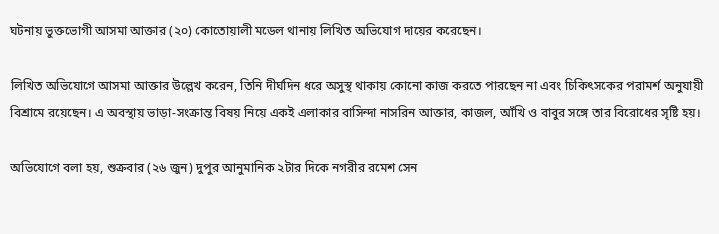ঘটনায় ভুক্তভোগী আসমা আক্তার (২০) কোতোয়ালী মডেল থানায় লিখিত অভিযোগ দায়ের করেছেন।

লিখিত অভিযোগে আসমা আক্তার উল্লেখ করেন, তিনি দীর্ঘদিন ধরে অসুস্থ থাকায় কোনো কাজ করতে পারছেন না এবং চিকিৎসকের পরামর্শ অনুযায়ী বিশ্রামে রয়েছেন। এ অবস্থায় ভাড়া-সংক্রান্ত বিষয় নিয়ে একই এলাকার বাসিন্দা নাসরিন আক্তার, কাজল, আঁখি ও বাবুর সঙ্গে তার বিরোধের সৃষ্টি হয়।

অভিযোগে বলা হয়, শুক্রবার (২৬ জুন) দুপুর আনুমানিক ২টার দিকে নগরীর রমেশ সেন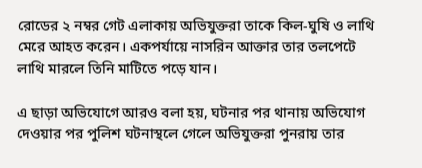রোডের ২ নম্বর গেট এলাকায় অভিযুক্তরা তাকে কিল-ঘুষি ও লাথি মেরে আহত করেন। একপর্যায়ে নাসরিন আক্তার তার তলপেটে লাথি মারলে তিনি মাটিতে পড়ে যান।

এ ছাড়া অভিযোগে আরও বলা হয়, ঘটনার পর থানায় অভিযোগ দেওয়ার পর পুলিশ ঘটনাস্থলে গেলে অভিযুক্তরা পুনরায় তার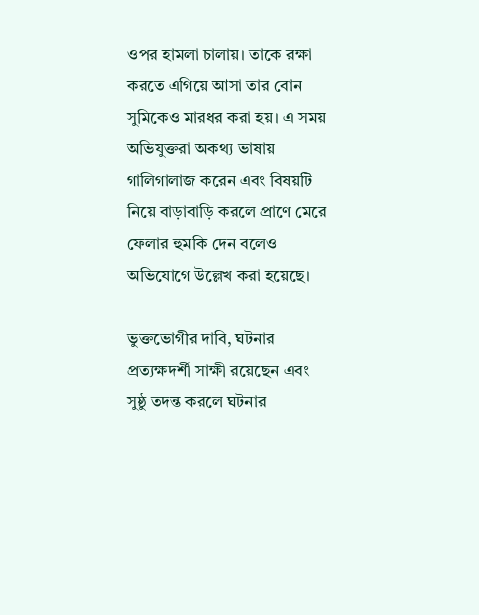ওপর হামলা চালায়। তাকে রক্ষা করতে এগিয়ে আসা তার বোন সুমিকেও মারধর করা হয়। এ সময় অভিযুক্তরা অকথ্য ভাষায় গালিগালাজ করেন এবং বিষয়টি নিয়ে বাড়াবাড়ি করলে প্রাণে মেরে ফেলার হুমকি দেন বলেও অভিযোগে উল্লেখ করা হয়েছে।

ভুক্তভোগীর দাবি, ঘটনার প্রত্যক্ষদর্শী সাক্ষী রয়েছেন এবং সুষ্ঠু তদন্ত করলে ঘটনার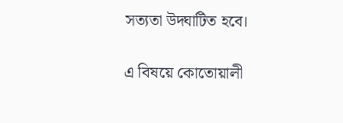সত্যতা উদ্ঘাটিত হবে।

এ বিষয়ে কোতোয়ালী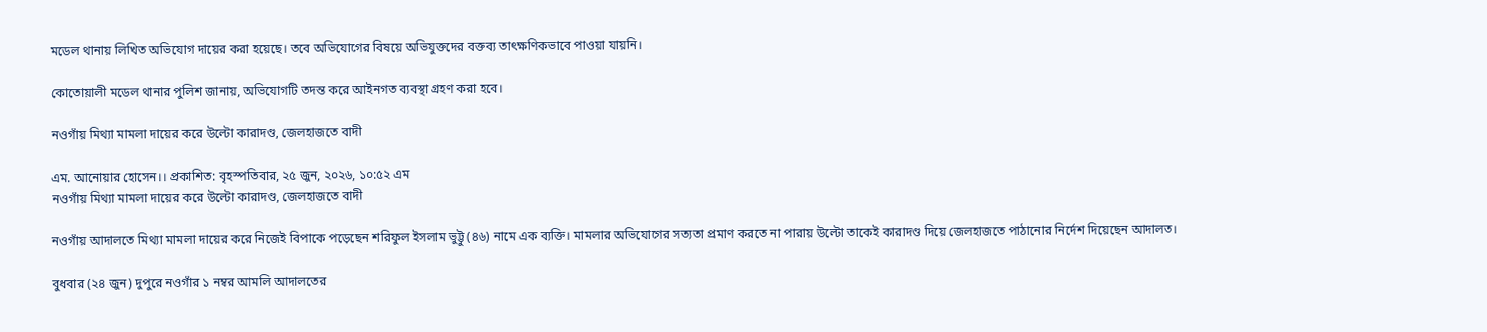মডেল থানায় লিখিত অভিযোগ দায়ের করা হয়েছে। তবে অভিযোগের বিষয়ে অভিযুক্তদের বক্তব্য তাৎক্ষণিকভাবে পাওয়া যায়নি।

কোতোয়ালী মডেল থানার পুলিশ জানায়, অভিযোগটি তদন্ত করে আইনগত ব্যবস্থা গ্রহণ করা হবে।

নওগাঁয় মিথ্যা মামলা দায়ের করে উল্টো কারাদণ্ড, জেলহাজতে বাদী

এম. আনোয়ার হোসেন।। প্রকাশিত: বৃহস্পতিবার, ২৫ জুন, ২০২৬, ১০:৫২ এম
নওগাঁয় মিথ্যা মামলা দায়ের করে উল্টো কারাদণ্ড, জেলহাজতে বাদী

নওগাঁয় আদালতে মিথ্যা মামলা দায়ের করে নিজেই বিপাকে পড়েছেন শরিফুল ইসলাম ভুট্টু (৪৬) নামে এক ব্যক্তি। মামলার অভিযোগের সত্যতা প্রমাণ করতে না পারায় উল্টো তাকেই কারাদণ্ড দিয়ে জেলহাজতে পাঠানোর নির্দেশ দিয়েছেন আদালত।

বুধবার (২৪ জুন) দুপুরে নওগাঁর ১ নম্বর আমলি আদালতের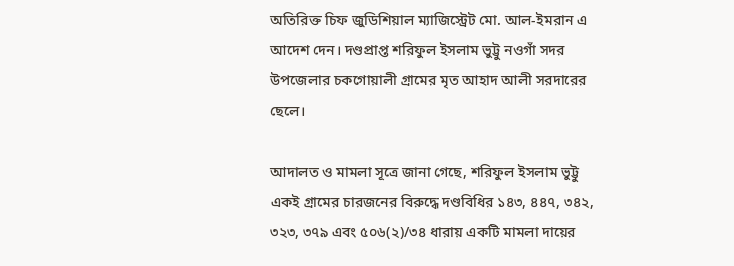অতিরিক্ত চিফ জুডিশিয়াল ম্যাজিস্ট্রেট মো. আল-ইমরান এ আদেশ দেন। দণ্ডপ্রাপ্ত শরিফুল ইসলাম ভুট্টু নওগাঁ সদর উপজেলার চকগোয়ালী গ্রামের মৃত আহাদ আলী সরদারের ছেলে।

আদালত ও মামলা সূত্রে জানা গেছে, শরিফুল ইসলাম ভুট্টু একই গ্রামের চারজনের বিরুদ্ধে দণ্ডবিধির ১৪৩, ৪৪৭, ৩৪২, ৩২৩, ৩৭৯ এবং ৫০৬(২)/৩৪ ধারায় একটি মামলা দায়ের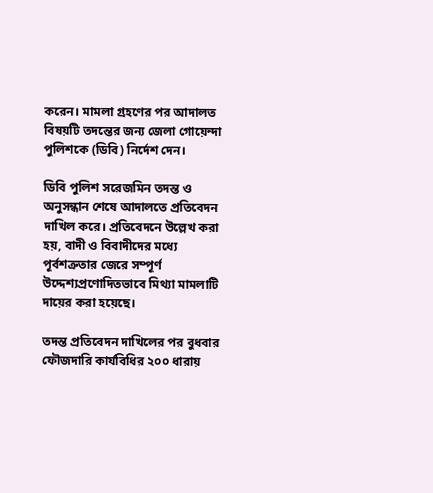করেন। মামলা গ্রহণের পর আদালত বিষয়টি তদন্তের জন্য জেলা গোয়েন্দা পুলিশকে (ডিবি) নির্দেশ দেন।

ডিবি পুলিশ সরেজমিন তদন্ত ও অনুসন্ধান শেষে আদালতে প্রতিবেদন দাখিল করে। প্রতিবেদনে উল্লেখ করা হয়, বাদী ও বিবাদীদের মধ্যে পূর্বশত্রুতার জেরে সম্পূর্ণ উদ্দেশ্যপ্রণোদিতভাবে মিথ্যা মামলাটি দায়ের করা হয়েছে।

তদন্ত প্রতিবেদন দাখিলের পর বুধবার ফৌজদারি কার্যবিধির ২০০ ধারায়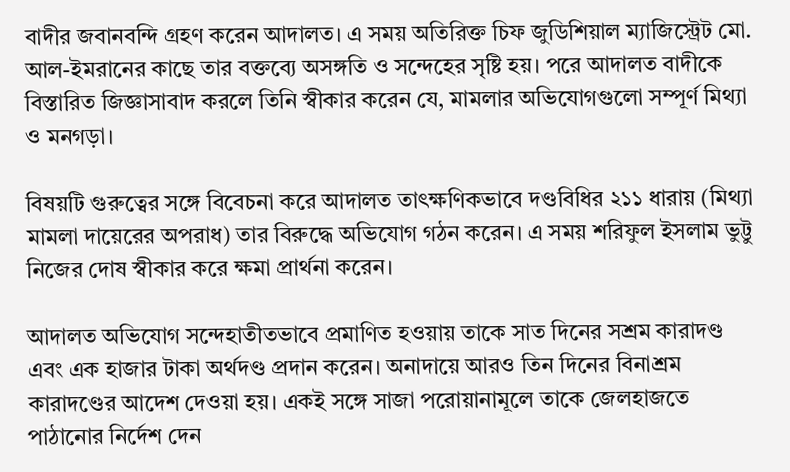বাদীর জবানবন্দি গ্রহণ করেন আদালত। এ সময় অতিরিক্ত চিফ জুডিশিয়াল ম্যাজিস্ট্রেট মো. আল-ইমরানের কাছে তার বক্তব্যে অসঙ্গতি ও সন্দেহের সৃষ্টি হয়। পরে আদালত বাদীকে বিস্তারিত জিজ্ঞাসাবাদ করলে তিনি স্বীকার করেন যে, মামলার অভিযোগগুলো সম্পূর্ণ মিথ্যা ও মনগড়া।

বিষয়টি গুরুত্বের সঙ্গে বিবেচনা করে আদালত তাৎক্ষণিকভাবে দণ্ডবিধির ২১১ ধারায় (মিথ্যা মামলা দায়েরের অপরাধ) তার বিরুদ্ধে অভিযোগ গঠন করেন। এ সময় শরিফুল ইসলাম ভুট্টু নিজের দোষ স্বীকার করে ক্ষমা প্রার্থনা করেন।

আদালত অভিযোগ সন্দেহাতীতভাবে প্রমাণিত হওয়ায় তাকে সাত দিনের সশ্রম কারাদণ্ড এবং এক হাজার টাকা অর্থদণ্ড প্রদান করেন। অনাদায়ে আরও তিন দিনের বিনাশ্রম কারাদণ্ডের আদেশ দেওয়া হয়। একই সঙ্গে সাজা পরোয়ানামূলে তাকে জেলহাজতে পাঠানোর নির্দেশ দেন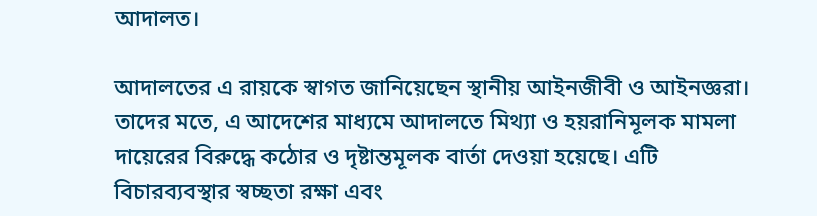আদালত।

আদালতের এ রায়কে স্বাগত জানিয়েছেন স্থানীয় আইনজীবী ও আইনজ্ঞরা। তাদের মতে, এ আদেশের মাধ্যমে আদালতে মিথ্যা ও হয়রানিমূলক মামলা দায়েরের বিরুদ্ধে কঠোর ও দৃষ্টান্তমূলক বার্তা দেওয়া হয়েছে। এটি বিচারব্যবস্থার স্বচ্ছতা রক্ষা এবং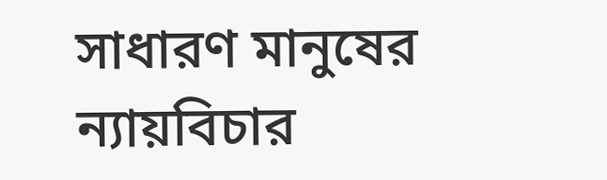সাধারণ মানুষের ন্যায়বিচার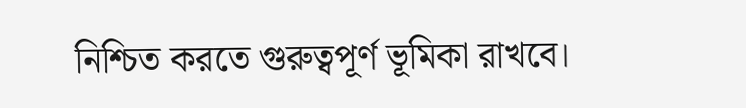নিশ্চিত করতে গুরুত্বপূর্ণ ভূমিকা রাখবে।